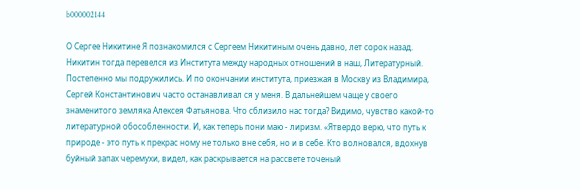b000002144

О Сергее Никитине Я познакомился с Сергеем Никитиным очень давно, лет сорок назад. Никитин тогда перевелся из Института между народных отношений в наш, Литературный. Постепенно мы подружились. И по окончании института, приезжая в Москву из Владимира, Сергей Константинович часто останавливал ся у меня. В дальнейшем чаще у своего знаменитого земляка Алексея Фатьянова. Что сблизило нас тогда? Видимо, чувство какой-то литературной обособленности. И, как теперь пони маю - лиризм. «Ятвердо верю, что путь к природе - это путь к прекрас ному не только вне себя, но и в себе. Кто волновался, вдохнув буйный запах черемухи, видел, как раскрывается на рассвете точеный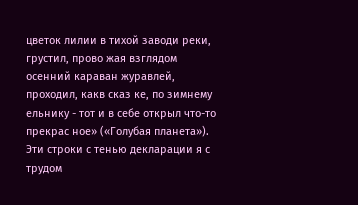цветок лилии в тихой заводи реки, грустил, прово жая взглядом осенний караван журавлей, проходил, какв сказ ке, по зимнему ельнику - тот и в себе открыл что-то прекрас ное» («Голубая планета»). Эти строки с тенью декларации я с трудом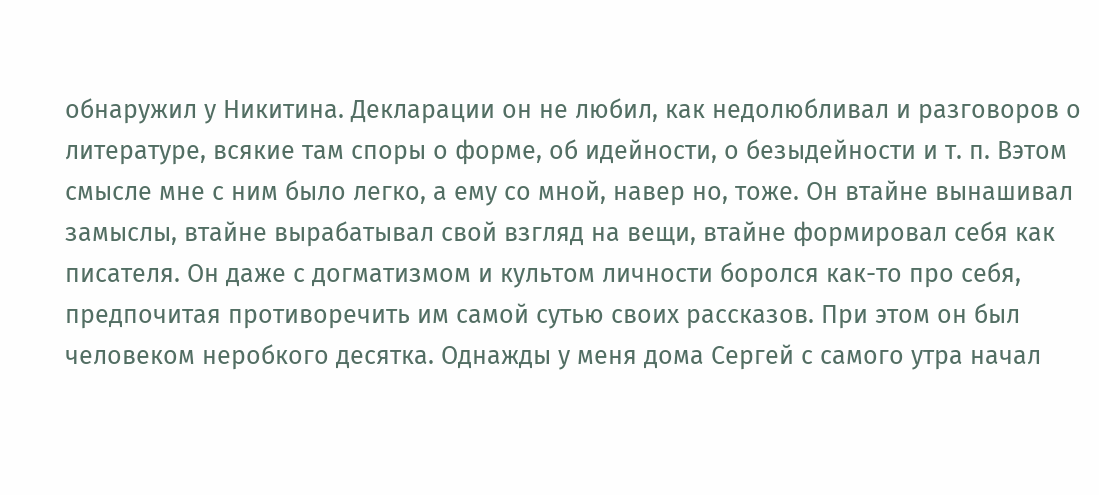обнаружил у Никитина. Декларации он не любил, как недолюбливал и разговоров о литературе, всякие там споры о форме, об идейности, о безыдейности и т. п. Вэтом смысле мне с ним было легко, а ему со мной, навер но, тоже. Он втайне вынашивал замыслы, втайне вырабатывал свой взгляд на вещи, втайне формировал себя как писателя. Он даже с догматизмом и культом личности боролся как-то про себя, предпочитая противоречить им самой сутью своих рассказов. При этом он был человеком неробкого десятка. Однажды у меня дома Сергей с самого утра начал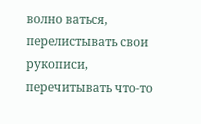волно ваться, перелистывать свои рукописи, перечитывать что-то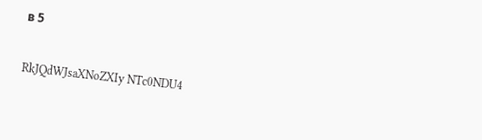в 5

RkJQdWJsaXNoZXIy NTc0NDU4